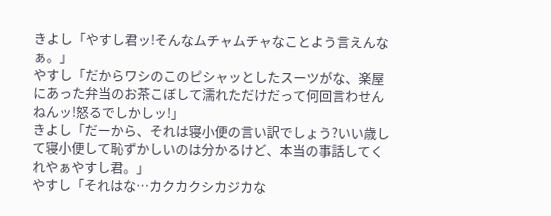きよし「やすし君ッ!そんなムチャムチャなことよう言えんなぁ。」
やすし「だからワシのこのピシャッとしたスーツがな、楽屋にあった弁当のお茶こぼして濡れただけだって何回言わせんねんッ!怒るでしかしッ!」
きよし「だーから、それは寝小便の言い訳でしょう?いい歳して寝小便して恥ずかしいのは分かるけど、本当の事話してくれやぁやすし君。」
やすし「それはな…カクカクシカジカな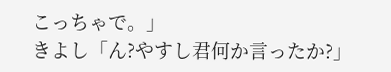こっちゃで。」
きよし「ん?やすし君何か言ったか?」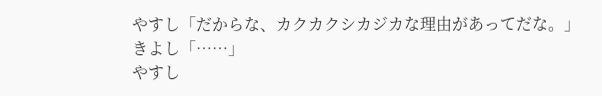やすし「だからな、カクカクシカジカな理由があってだな。」
きよし「……」
やすし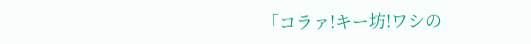「コラァ!キー坊!ワシの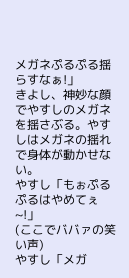メガネぷるぷる揺らすなぁ!」
きよし、神妙な顔でやすしのメガネを揺さぶる。やすしはメガネの揺れで身体が動かせない。
やすし「もぉぷるぷるはやめてぇ~!」
(ここでババァの笑い声)
やすし「メガ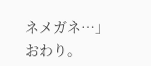ネメガネ…」
おわり。